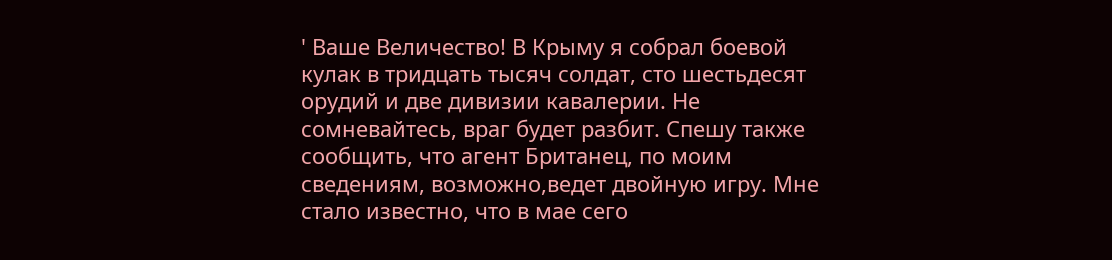' Ваше Величество! В Крыму я собрал боевой кулак в тридцать тысяч солдат, сто шестьдесят орудий и две дивизии кавалерии. Не сомневайтесь, враг будет разбит. Спешу также сообщить, что агент Британец, по моим сведениям, возможно,ведет двойную игру. Мне стало известно, что в мае сего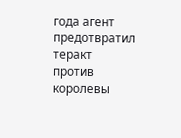года агент предотвратил теракт против королевы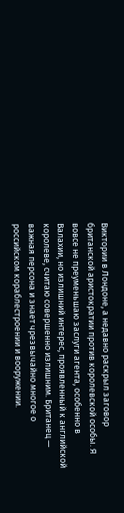Виктории в Лондоне, а недавно раскрыл заговор британской аристократии против королевской особы. Я вовсе не преуменьшаю заслуги агента, особенно в Валахии, но излишний интерес, проявленный к английской королеве, считаю совершенно излишним. Британец — важная персона и знает чрезвычайно многое о российском кораблестроении и вооружении.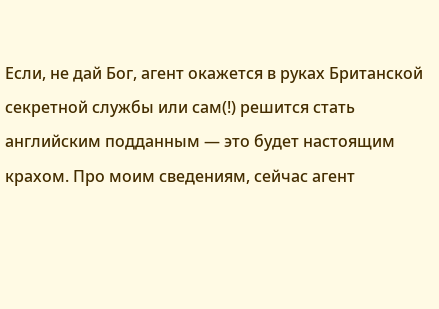Если, не дай Бог, агент окажется в руках Британской секретной службы или сам(!) решится стать английским подданным — это будет настоящим крахом. Про моим сведениям, сейчас агент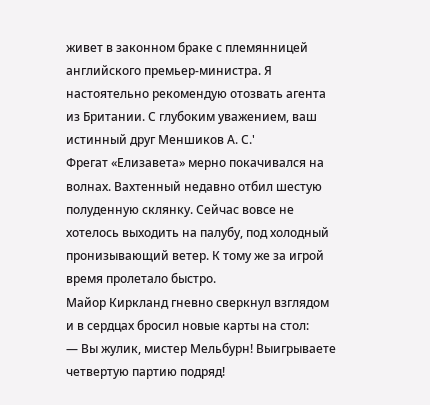живет в законном браке с племянницей английского премьер-министра. Я настоятельно рекомендую отозвать агента из Британии. С глубоким уважением, ваш истинный друг Меншиков А. С.'
Фрегат «Елизавета» мерно покачивался на волнах. Вахтенный недавно отбил шестую полуденную склянку. Сейчас вовсе не хотелось выходить на палубу, под холодный пронизывающий ветер. К тому же за игрой время пролетало быстро.
Майор Киркланд гневно сверкнул взглядом и в сердцах бросил новые карты на стол:
— Вы жулик, мистер Мельбурн! Выигрываете четвертую партию подряд!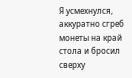Я усмехнулся, аккуратно сгреб монеты на край стола и бросил сверху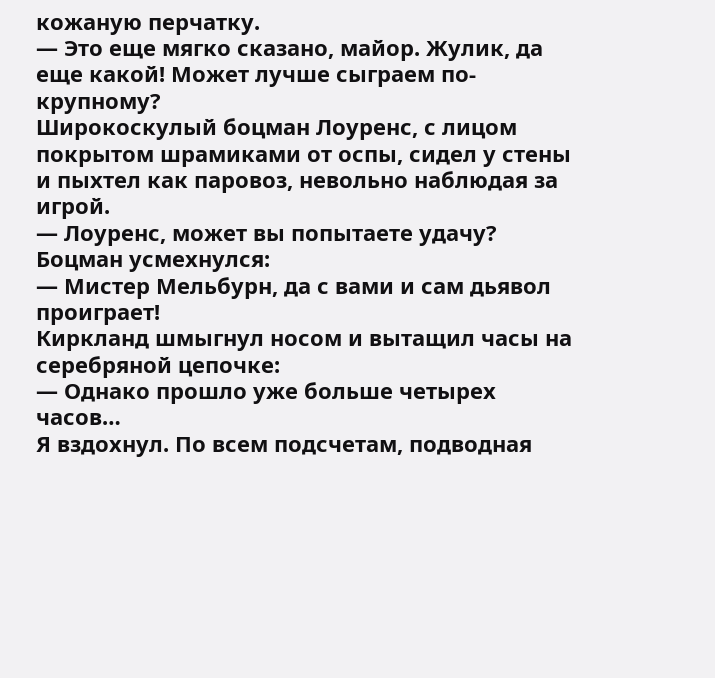кожаную перчатку.
— Это еще мягко сказано, майор. Жулик, да еще какой! Может лучше сыграем по-крупному?
Широкоскулый боцман Лоуренс, с лицом покрытом шрамиками от оспы, сидел у стены и пыхтел как паровоз, невольно наблюдая за игрой.
— Лоуренс, может вы попытаете удачу?
Боцман усмехнулся:
— Мистер Мельбурн, да с вами и сам дьявол проиграет!
Киркланд шмыгнул носом и вытащил часы на серебряной цепочке:
— Однако прошло уже больше четырех часов…
Я вздохнул. По всем подсчетам, подводная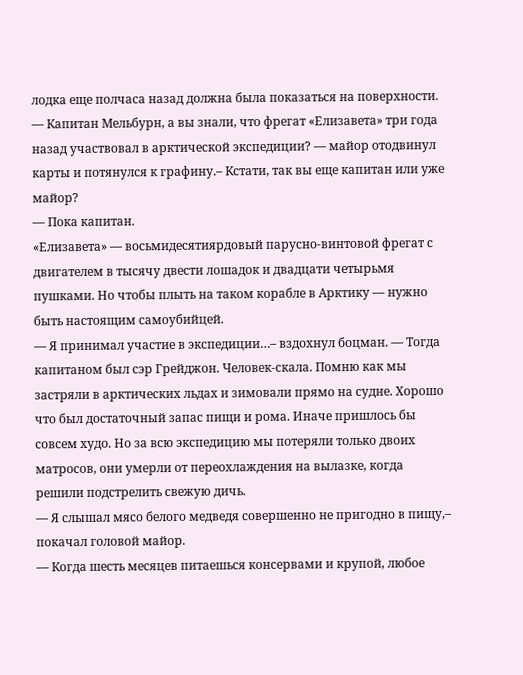лодка еще полчаса назад должна была показаться на поверхности.
— Капитан Мельбурн, а вы знали, что фрегат «Елизавета» три года назад участвовал в арктической экспедиции? — майор отодвинул карты и потянулся к графину.– Кстати, так вы еще капитан или уже майор?
— Пока капитан.
«Елизавета» — восьмидесятиярдовый парусно-винтовой фрегат с двигателем в тысячу двести лошадок и двадцати четырьмя пушками. Но чтобы плыть на таком корабле в Арктику — нужно быть настоящим самоубийцей.
— Я принимал участие в экспедиции…– вздохнул боцман. — Тогда капитаном был сэр Грейджон. Человек-скала. Помню как мы застряли в арктических льдах и зимовали прямо на судне. Хорошо что был достаточный запас пищи и рома. Иначе пришлось бы совсем худо. Но за всю экспедицию мы потеряли только двоих матросов, они умерли от переохлаждения на вылазке, когда решили подстрелить свежую дичь.
— Я слышал мясо белого медведя совершенно не пригодно в пищу,– покачал головой майор.
— Когда шесть месяцев питаешься консервами и крупой, любое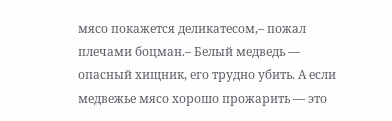мясо покажется деликатесом,– пожал плечами боцман.– Белый медведь — опасный хищник, его трудно убить. А если медвежье мясо хорошо прожарить — это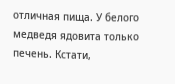отличная пища. У белого медведя ядовита только печень. Кстати,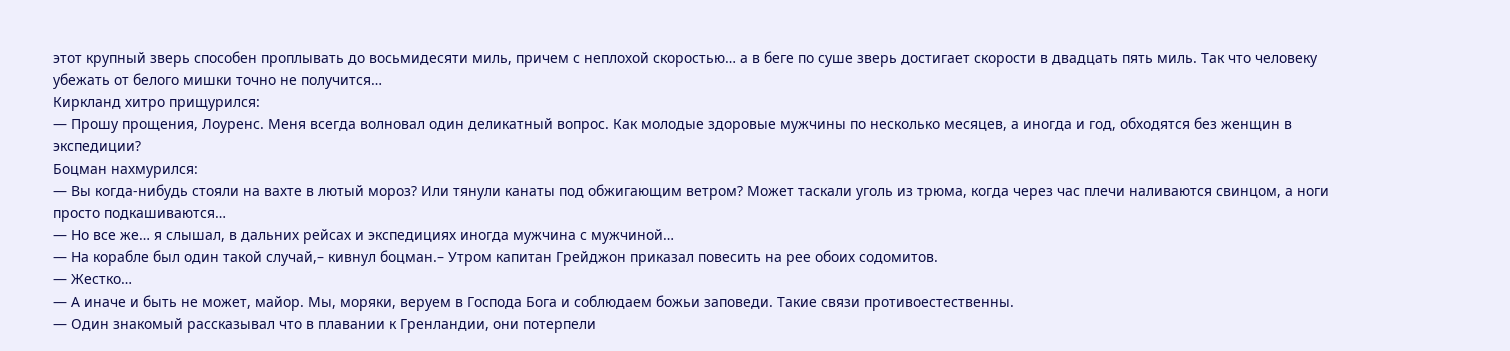этот крупный зверь способен проплывать до восьмидесяти миль, причем с неплохой скоростью… а в беге по суше зверь достигает скорости в двадцать пять миль. Так что человеку убежать от белого мишки точно не получится…
Киркланд хитро прищурился:
— Прошу прощения, Лоуренс. Меня всегда волновал один деликатный вопрос. Как молодые здоровые мужчины по несколько месяцев, а иногда и год, обходятся без женщин в экспедиции?
Боцман нахмурился:
— Вы когда-нибудь стояли на вахте в лютый мороз? Или тянули канаты под обжигающим ветром? Может таскали уголь из трюма, когда через час плечи наливаются свинцом, а ноги просто подкашиваются…
— Но все же… я слышал, в дальних рейсах и экспедициях иногда мужчина с мужчиной…
— На корабле был один такой случай,– кивнул боцман.– Утром капитан Грейджон приказал повесить на рее обоих содомитов.
— Жестко…
— А иначе и быть не может, майор. Мы, моряки, веруем в Господа Бога и соблюдаем божьи заповеди. Такие связи противоестественны.
— Один знакомый рассказывал что в плавании к Гренландии, они потерпели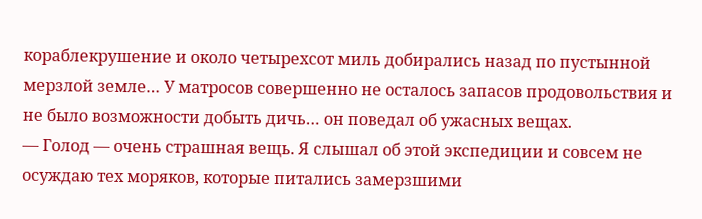кораблекрушение и около четырехсот миль добирались назад по пустынной мерзлой земле… У матросов совершенно не осталось запасов продовольствия и не было возможности добыть дичь… он поведал об ужасных вещах.
— Голод — очень страшная вещь. Я слышал об этой экспедиции и совсем не осуждаю тех моряков, которые питались замерзшими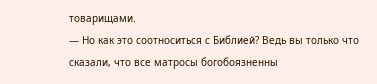товарищами.
— Но как это соотноситься с Библией? Ведь вы только что сказали, что все матросы богобоязненны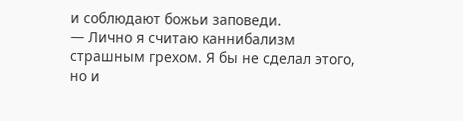и соблюдают божьи заповеди.
— Лично я считаю каннибализм страшным грехом. Я бы не сделал этого, но и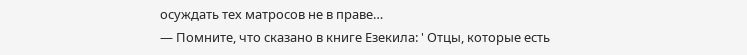осуждать тех матросов не в праве…
— Помните, что сказано в книге Езекила: ' Отцы, которые есть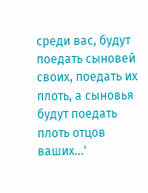среди вас, будут поедать сыновей своих, поедать их плоть, а сыновья будут поедать плоть отцов ваших…'